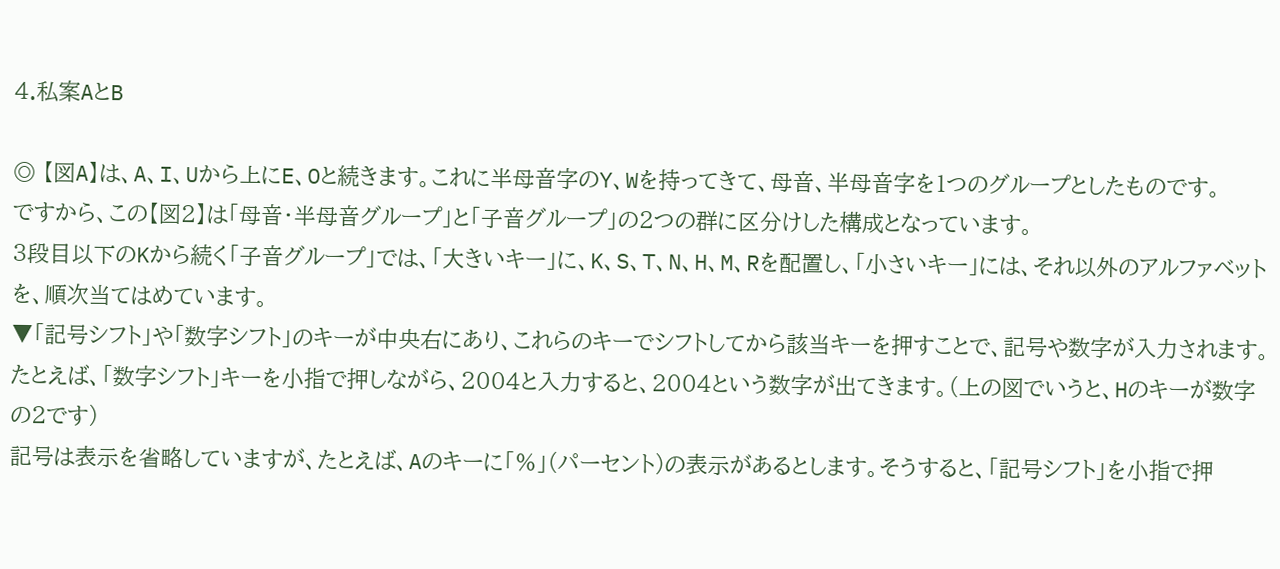4.私案AとB

◎ 【図A】は、A、I、Uから上にE、Oと続きます。これに半母音字のY、Wを持ってきて、母音、半母音字を1つのグループとしたものです。
ですから、この【図2】は「母音・半母音グループ」と「子音グループ」の2つの群に区分けした構成となっています。
3段目以下のKから続く「子音グループ」では、「大きいキー」に、K、S、T、N、H、M、Rを配置し、「小さいキー」には、それ以外のアルファベットを、順次当てはめています。
▼「記号シフト」や「数字シフト」のキーが中央右にあり、これらのキーでシフトしてから該当キーを押すことで、記号や数字が入力されます。
たとえば、「数字シフト」キーを小指で押しながら、2004と入力すると、2004という数字が出てきます。(上の図でいうと、Hのキーが数字の2です)
記号は表示を省略していますが、たとえば、Aのキーに「%」(パーセント)の表示があるとします。そうすると、「記号シフト」を小指で押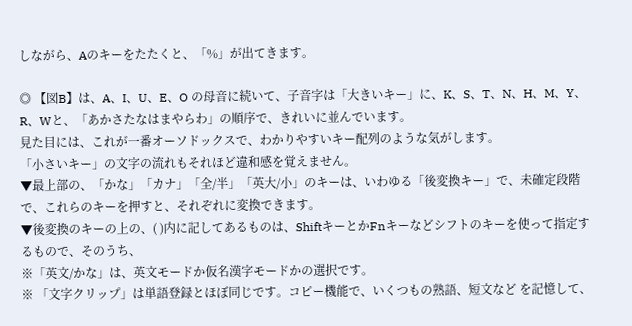しながら、Aのキーをたたくと、「%」が出てきます。

◎ 【図B】は、A、I、U、E、O の母音に続いて、子音字は「大きいキー」に、K、S、T、N、H、M、Y、R、Wと、「あかさたなはまやらわ」の順序で、きれいに並んでいます。
見た目には、これが一番オーソドックスで、わかりやすいキー配列のような気がします。
「小さいキー」の文字の流れもそれほど違和感を覚えません。
▼最上部の、「かな」「カナ」「全/半」「英大/小」のキーは、いわゆる「後変換キー」で、未確定段階で、これらのキーを押すと、それぞれに変換できます。
▼後変換のキーの上の、( )内に記してあるものは、ShiftキーとかFnキーなどシフトのキーを使って指定するもので、そのうち、
※「英文/かな」は、英文モードか仮名漢字モードかの選択です。
※ 「文字クリップ」は単語登録とほぼ同じです。コピー機能で、いくつもの熟語、短文など を記憶して、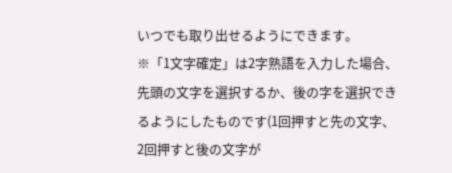いつでも取り出せるようにできます。
※「1文字確定」は2字熟語を入力した場合、先頭の文字を選択するか、後の字を選択でき るようにしたものです(1回押すと先の文字、2回押すと後の文字が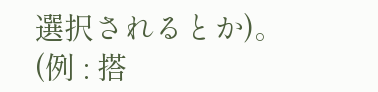選択されるとか)。
(例 : 搭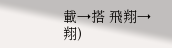載→搭 飛翔→翔)